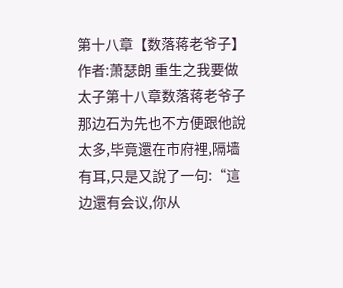第十八章【数落蒋老爷子】 作者:萧瑟朗 重生之我要做太子第十八章数落蒋老爷子 那边石为先也不方便跟他說太多,毕竟還在市府裡,隔墙有耳,只是又說了一句:“這边還有会议,你从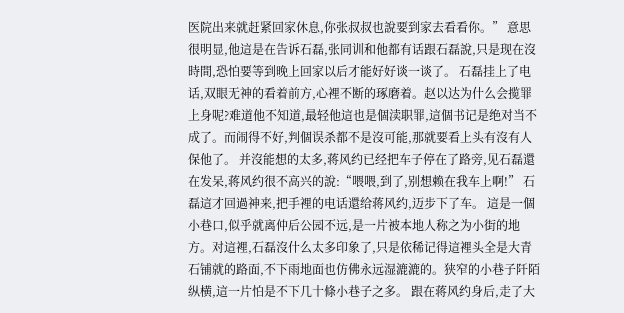医院出来就赶紧回家休息,你张叔叔也說要到家去看看你。” 意思很明显,他這是在告诉石磊,张同训和他都有话跟石磊說,只是现在沒時間,恐怕要等到晚上回家以后才能好好谈一谈了。 石磊挂上了电话,双眼无神的看着前方,心裡不断的琢磨着。赵以达为什么会揽罪上身呢?难道他不知道,最轻他這也是個渎职罪,這個书记是绝对当不成了。而闹得不好,判個误杀都不是沒可能,那就要看上头有沒有人保他了。 并沒能想的太多,蒋风约已经把车子停在了路旁,见石磊還在发呆,蒋风约很不高兴的說:“喂喂,到了,别想赖在我车上啊!” 石磊這才回過神来,把手裡的电话還给蒋风约,迈步下了车。 這是一個小巷口,似乎就离仲后公园不远,是一片被本地人称之为小街的地方。对這裡,石磊沒什么太多印象了,只是依稀记得這裡头全是大青石铺就的路面,不下雨地面也仿佛永远湿漉漉的。狭窄的小巷子阡陌纵横,這一片怕是不下几十條小巷子之多。 跟在蒋风约身后,走了大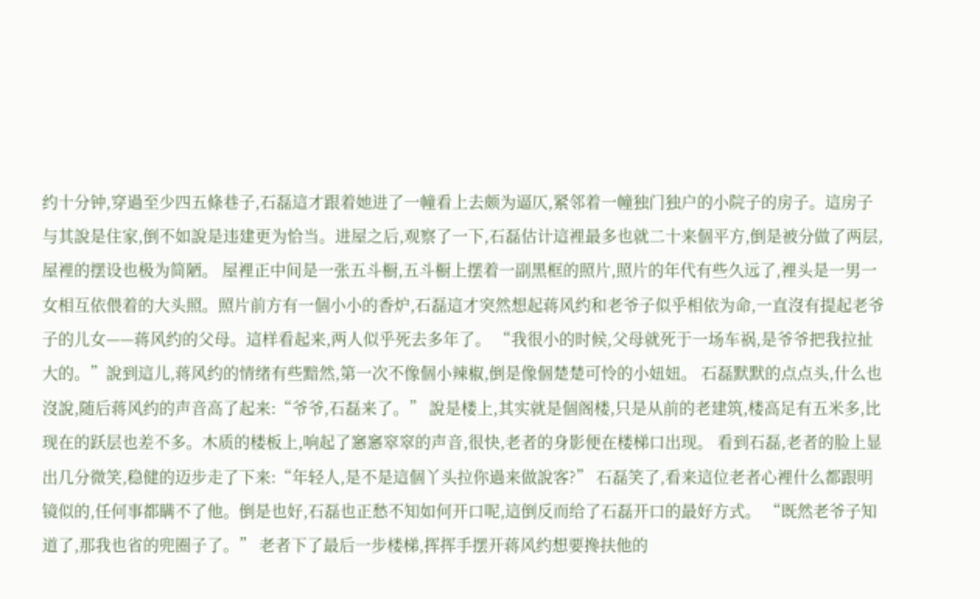约十分钟,穿過至少四五條巷子,石磊這才跟着她进了一幢看上去颇为逼仄,紧邻着一幢独门独户的小院子的房子。這房子与其說是住家,倒不如說是违建更为恰当。进屋之后,观察了一下,石磊估计這裡最多也就二十来個平方,倒是被分做了两层,屋裡的摆设也极为简陋。 屋裡正中间是一张五斗橱,五斗橱上摆着一副黑框的照片,照片的年代有些久远了,裡头是一男一女相互依偎着的大头照。照片前方有一個小小的香炉,石磊這才突然想起蒋风约和老爷子似乎相依为命,一直沒有提起老爷子的儿女——蒋风约的父母。這样看起来,两人似乎死去多年了。 “我很小的时候,父母就死于一场车祸,是爷爷把我拉扯大的。”說到這儿,蒋风约的情绪有些黯然,第一次不像個小辣椒,倒是像個楚楚可怜的小妞妞。 石磊默默的点点头,什么也沒說,随后蒋风约的声音高了起来:“爷爷,石磊来了。” 說是楼上,其实就是個阁楼,只是从前的老建筑,楼高足有五米多,比现在的跃层也差不多。木质的楼板上,响起了窸窸窣窣的声音,很快,老者的身影便在楼梯口出现。 看到石磊,老者的脸上显出几分微笑,稳健的迈步走了下来:“年轻人,是不是這個丫头拉你過来做說客?” 石磊笑了,看来這位老者心裡什么都跟明镜似的,任何事都瞒不了他。倒是也好,石磊也正愁不知如何开口呢,這倒反而给了石磊开口的最好方式。 “既然老爷子知道了,那我也省的兜圈子了。” 老者下了最后一步楼梯,挥挥手摆开蒋风约想要搀扶他的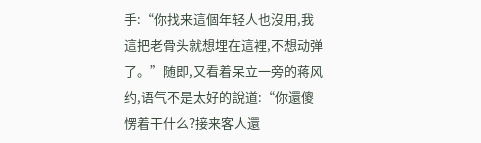手:“你找来這個年轻人也沒用,我這把老骨头就想埋在這裡,不想动弹了。”随即,又看着呆立一旁的蒋风约,语气不是太好的說道:“你還傻愣着干什么?接来客人還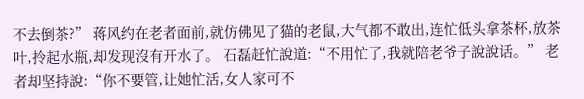不去倒茶?” 蒋风约在老者面前,就仿佛见了猫的老鼠,大气都不敢出,连忙低头拿茶杯,放茶叶,拎起水瓶,却发现沒有开水了。 石磊赶忙說道:“不用忙了,我就陪老爷子說說话。” 老者却坚持說:“你不要管,让她忙活,女人家可不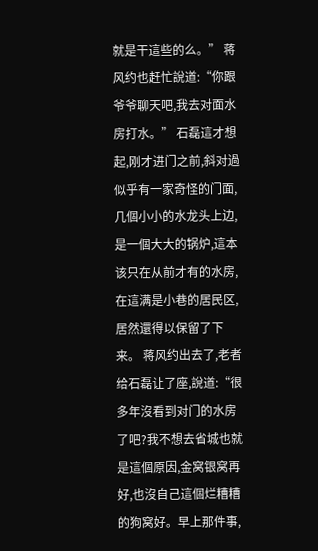就是干這些的么。” 蒋风约也赶忙說道:“你跟爷爷聊天吧,我去对面水房打水。” 石磊這才想起,刚才进门之前,斜对過似乎有一家奇怪的门面,几個小小的水龙头上边,是一個大大的锅炉,這本该只在从前才有的水房,在這满是小巷的居民区,居然還得以保留了下来。 蒋风约出去了,老者给石磊让了座,說道:“很多年沒看到对门的水房了吧?我不想去省城也就是這個原因,金窝银窝再好,也沒自己這個烂糟糟的狗窝好。早上那件事,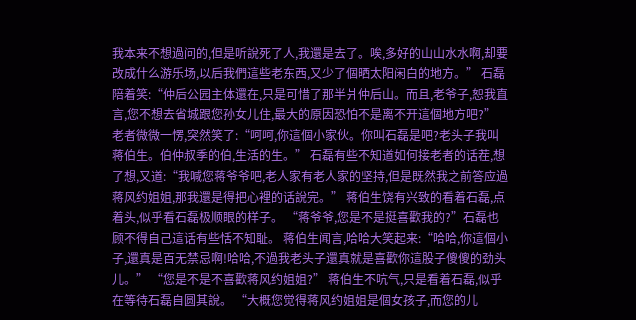我本来不想過问的,但是听說死了人,我還是去了。唉,多好的山山水水啊,却要改成什么游乐场,以后我們這些老东西,又少了個晒太阳闲白的地方。” 石磊陪着笑:“仲后公园主体還在,只是可惜了那半爿仲后山。而且,老爷子,恕我直言,您不想去省城跟您孙女儿住,最大的原因恐怕不是离不开這個地方吧?” 老者微微一愣,突然笑了:“呵呵,你這個小家伙。你叫石磊是吧?老头子我叫蒋伯生。伯仲叔季的伯,生活的生。” 石磊有些不知道如何接老者的话茬,想了想,又道:“我喊您蒋爷爷吧,老人家有老人家的坚持,但是既然我之前答应過蒋风约姐姐,那我還是得把心裡的话說完。” 蒋伯生饶有兴致的看着石磊,点着头,似乎看石磊极顺眼的样子。 “蒋爷爷,您是不是挺喜歡我的?”石磊也顾不得自己這话有些恬不知耻。 蒋伯生闻言,哈哈大笑起来:“哈哈,你這個小子,還真是百无禁忌啊!哈哈,不過我老头子還真就是喜歡你這股子傻傻的劲头儿。” “您是不是不喜歡蒋风约姐姐?” 蒋伯生不吭气,只是看着石磊,似乎在等待石磊自圆其說。 “大概您觉得蒋风约姐姐是個女孩子,而您的儿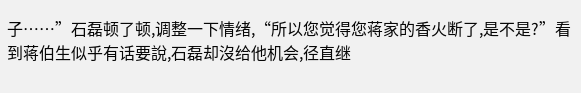子……”石磊顿了顿,调整一下情绪,“所以您觉得您蒋家的香火断了,是不是?”看到蒋伯生似乎有话要說,石磊却沒给他机会,径直继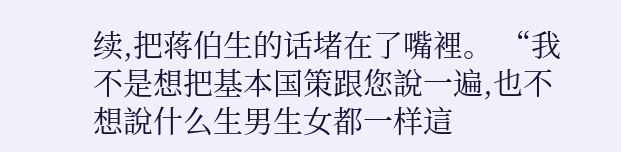续,把蒋伯生的话堵在了嘴裡。 “我不是想把基本国策跟您說一遍,也不想說什么生男生女都一样這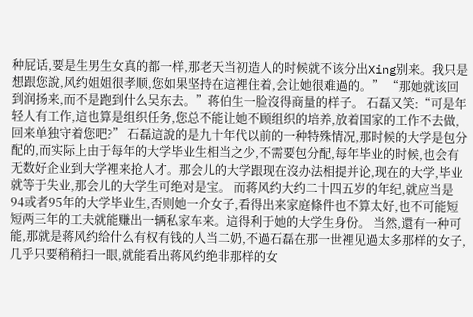种屁话,要是生男生女真的都一样,那老天当初造人的时候就不该分出Xing别来。我只是想跟您說,风约姐姐很孝顺,您如果坚持在這裡住着,会让她很难過的。” “那她就该回到润扬来,而不是跑到什么吴东去。”蒋伯生一脸沒得商量的样子。 石磊又笑:“可是年轻人有工作,這也算是组织任务,您总不能让她不顾组织的培养,放着国家的工作不去做,回来单独守着您吧?” 石磊這說的是九十年代以前的一种特殊情况,那时候的大学是包分配的,而实际上由于每年的大学毕业生相当之少,不需要包分配,每年毕业的时候,也会有无数好企业到大学裡来抢人才。那会儿的大学跟现在沒办法相提并论,现在的大学,毕业就等于失业,那会儿的大学生可绝对是宝。 而蒋风约大约二十四五岁的年纪,就应当是94或者95年的大学毕业生,否则她一介女子,看得出来家庭條件也不算太好,也不可能短短两三年的工夫就能赚出一辆私家车来。這得利于她的大学生身份。 当然,還有一种可能,那就是蒋风约给什么有权有钱的人当二奶,不過石磊在那一世裡见過太多那样的女子,几乎只要稍稍扫一眼,就能看出蒋风约绝非那样的女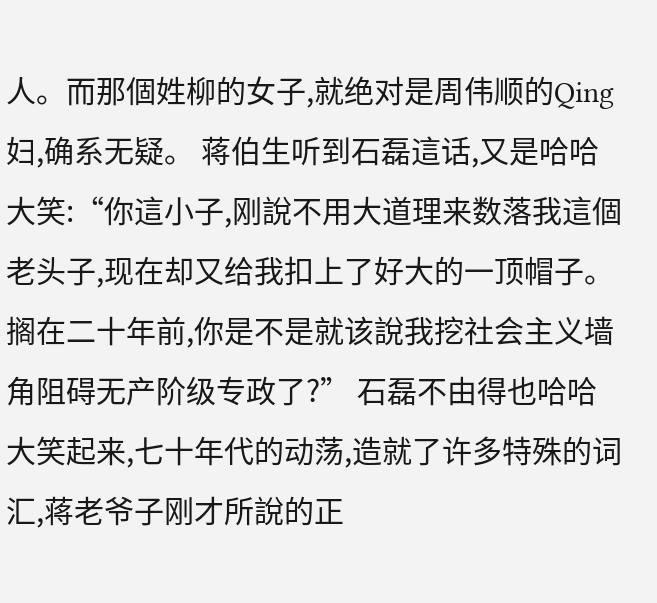人。而那個姓柳的女子,就绝对是周伟顺的Qing妇,确系无疑。 蒋伯生听到石磊這话,又是哈哈大笑:“你這小子,刚說不用大道理来数落我這個老头子,现在却又给我扣上了好大的一顶帽子。搁在二十年前,你是不是就该說我挖社会主义墙角阻碍无产阶级专政了?” 石磊不由得也哈哈大笑起来,七十年代的动荡,造就了许多特殊的词汇,蒋老爷子刚才所說的正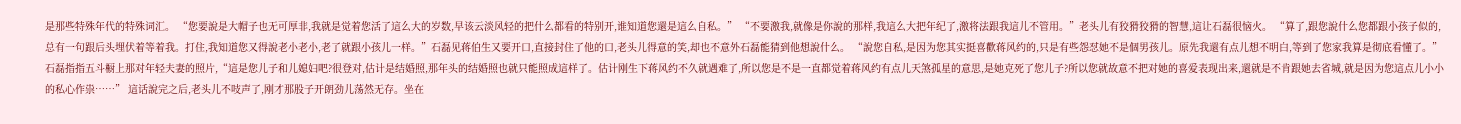是那些特殊年代的特殊词汇。 “您要說是大帽子也无可厚非,我就是觉着您活了這么大的岁数,早该云淡风轻的把什么都看的特别开,谁知道您還是這么自私。” “不要激我,就像是你說的那样,我這么大把年纪了,激将法跟我這儿不管用。”老头儿有狡猾狡猾的智慧,這让石磊很恼火。 “算了,跟您說什么您都跟小孩子似的,总有一句跟后头埋伏着等着我。打住,我知道您又得說老小老小,老了就跟小孩儿一样。”石磊见蒋伯生又要开口,直接封住了他的口,老头儿得意的笑,却也不意外石磊能猜到他想說什么。 “說您自私,是因为您其实挺喜歡蒋风约的,只是有些怨怼她不是個男孩儿。原先我還有点儿想不明白,等到了您家我算是彻底看懂了。”石磊指指五斗橱上那对年轻夫妻的照片,“這是您儿子和儿媳妇吧?很登对,估计是结婚照,那年头的结婚照也就只能照成這样了。估计刚生下蒋风约不久就遇难了,所以您是不是一直都觉着蒋风约有点儿天煞孤星的意思,是她克死了您儿子?所以您就故意不把对她的喜爱表现出来,還就是不肯跟她去省城,就是因为您這点儿小小的私心作祟……” 這话說完之后,老头儿不吱声了,刚才那股子开朗劲儿荡然无存。坐在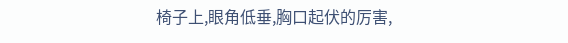椅子上,眼角低垂,胸口起伏的厉害,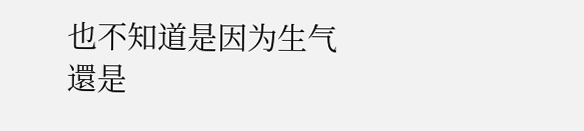也不知道是因为生气還是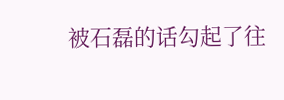被石磊的话勾起了往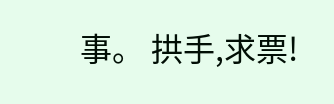事。 拱手,求票!